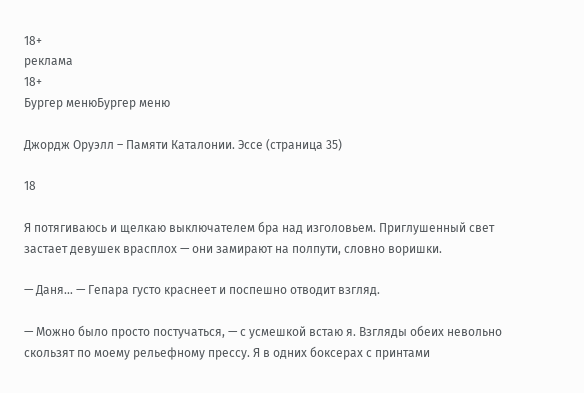18+
реклама
18+
Бургер менюБургер меню

Джордж Оруэлл – Памяти Каталонии. Эссе (страница 35)

18

Я потягиваюсь и щелкаю выключателем бра над изголовьем. Приглушенный свет застает девушек врасплох — они замирают на полпути, словно воришки.

— Даня… — Гепара густо краснеет и поспешно отводит взгляд.

— Можно было просто постучаться, — с усмешкой встаю я. Взгляды обеих невольно скользят по моему рельефному прессу. Я в одних боксерах с принтами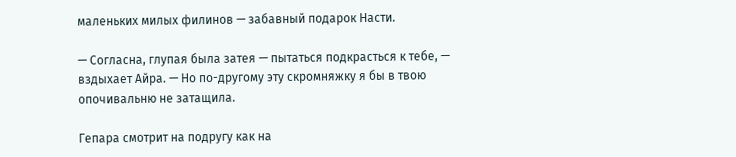маленьких милых филинов — забавный подарок Насти.

— Согласна, глупая была затея — пытаться подкрасться к тебе, — вздыхает Айра. — Но по-другому эту скромняжку я бы в твою опочивальню не затащила.

Гепара смотрит на подругу как на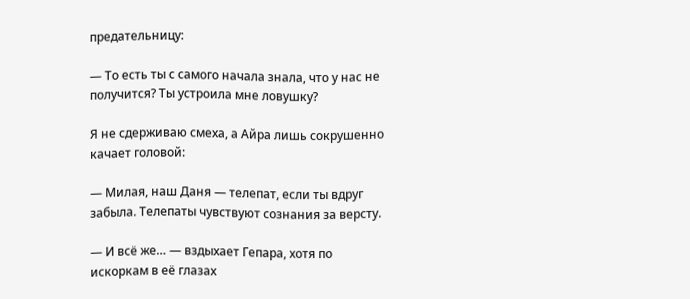предательницу:

— То есть ты с самого начала знала, что у нас не получится? Ты устроила мне ловушку?

Я не сдерживаю смеха, а Айра лишь сокрушенно качает головой:

— Милая, наш Даня — телепат, если ты вдруг забыла. Телепаты чувствуют сознания за версту.

— И всё же… — вздыхает Гепара, хотя по искоркам в её глазах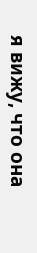я вижу, что она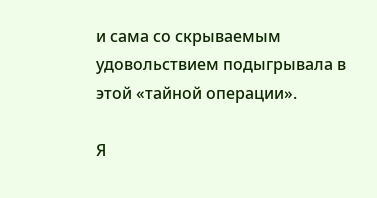и сама со скрываемым удовольствием подыгрывала в этой «тайной операции».

Я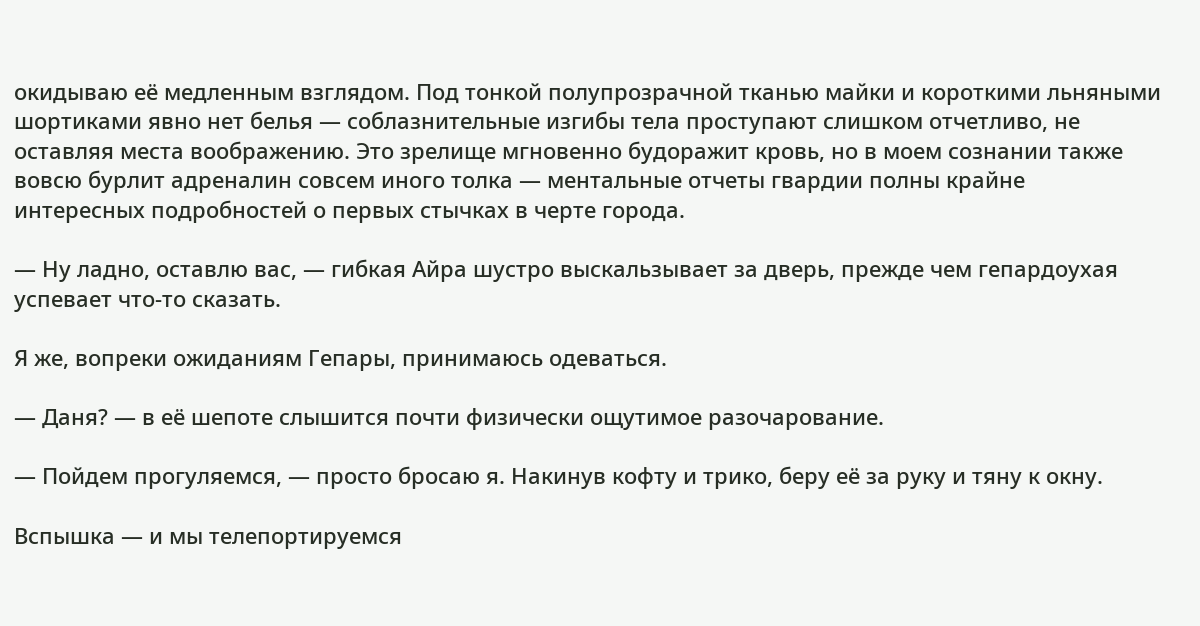окидываю её медленным взглядом. Под тонкой полупрозрачной тканью майки и короткими льняными шортиками явно нет белья — соблазнительные изгибы тела проступают слишком отчетливо, не оставляя места воображению. Это зрелище мгновенно будоражит кровь, но в моем сознании также вовсю бурлит адреналин совсем иного толка — ментальные отчеты гвардии полны крайне интересных подробностей о первых стычках в черте города.

— Ну ладно, оставлю вас, — гибкая Айра шустро выскальзывает за дверь, прежде чем гепардоухая успевает что-то сказать.

Я же, вопреки ожиданиям Гепары, принимаюсь одеваться.

— Даня? — в её шепоте слышится почти физически ощутимое разочарование.

— Пойдем прогуляемся, — просто бросаю я. Накинув кофту и трико, беру её за руку и тяну к окну.

Вспышка — и мы телепортируемся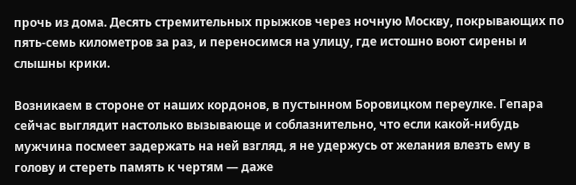прочь из дома. Десять стремительных прыжков через ночную Москву, покрывающих по пять-семь километров за раз, и переносимся на улицу, где истошно воют сирены и слышны крики.

Возникаем в стороне от наших кордонов, в пустынном Боровицком переулке. Гепара сейчас выглядит настолько вызывающе и соблазнительно, что если какой-нибудь мужчина посмеет задержать на ней взгляд, я не удержусь от желания влезть ему в голову и стереть память к чертям — даже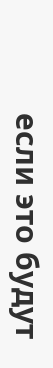если это будут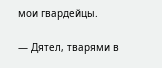мои гвардейцы.

— Дятел, тварями в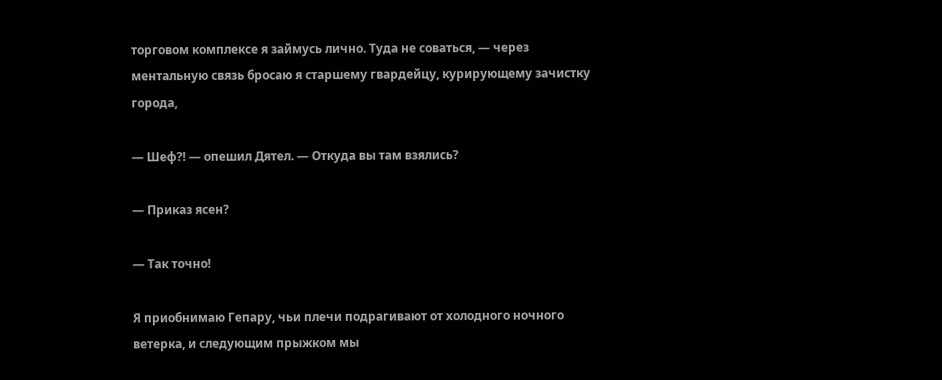торговом комплексе я займусь лично. Туда не соваться, — через ментальную связь бросаю я старшему гвардейцу, курирующему зачистку города,

— Шеф⁈ — опешил Дятел. — Откуда вы там взялись?

— Приказ ясен?

— Так точно!

Я приобнимаю Гепару, чьи плечи подрагивают от холодного ночного ветерка, и следующим прыжком мы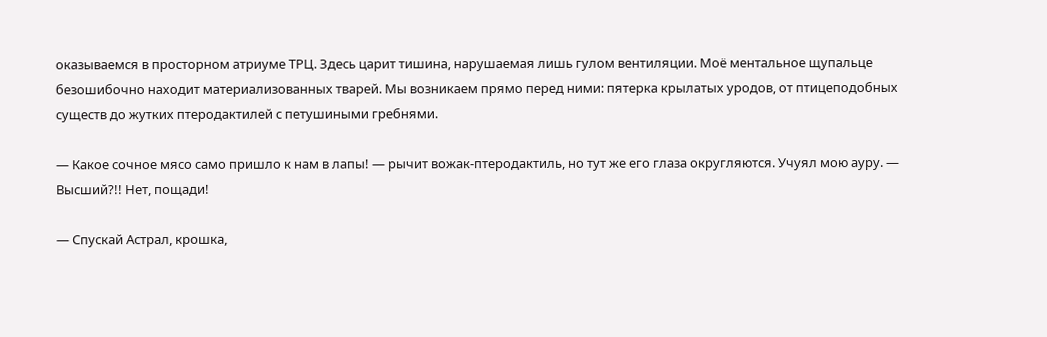оказываемся в просторном атриуме ТРЦ. Здесь царит тишина, нарушаемая лишь гулом вентиляции. Моё ментальное щупальце безошибочно находит материализованных тварей. Мы возникаем прямо перед ними: пятерка крылатых уродов, от птицеподобных существ до жутких птеродактилей с петушиными гребнями.

— Какое сочное мясо само пришло к нам в лапы! — рычит вожак-птеродактиль, но тут же его глаза округляются. Учуял мою ауру. — Высший?!! Нет, пощади!

— Спускай Астрал, крошка,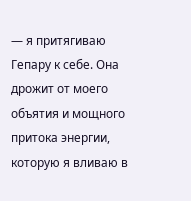— я притягиваю Гепару к себе. Она дрожит от моего объятия и мощного притока энергии, которую я вливаю в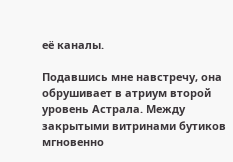её каналы.

Подавшись мне навстречу, она обрушивает в атриум второй уровень Астрала. Между закрытыми витринами бутиков мгновенно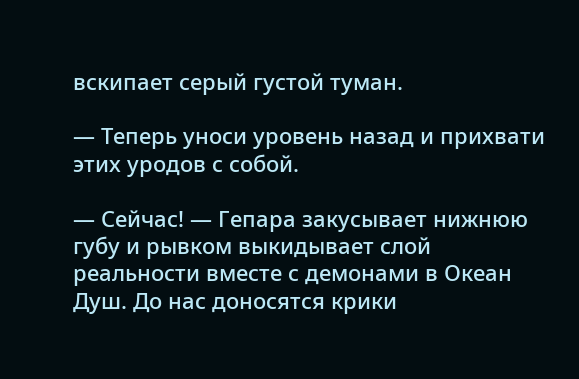вскипает серый густой туман.

— Теперь уноси уровень назад и прихвати этих уродов с собой.

— Сейчас! — Гепара закусывает нижнюю губу и рывком выкидывает слой реальности вместе с демонами в Океан Душ. До нас доносятся крики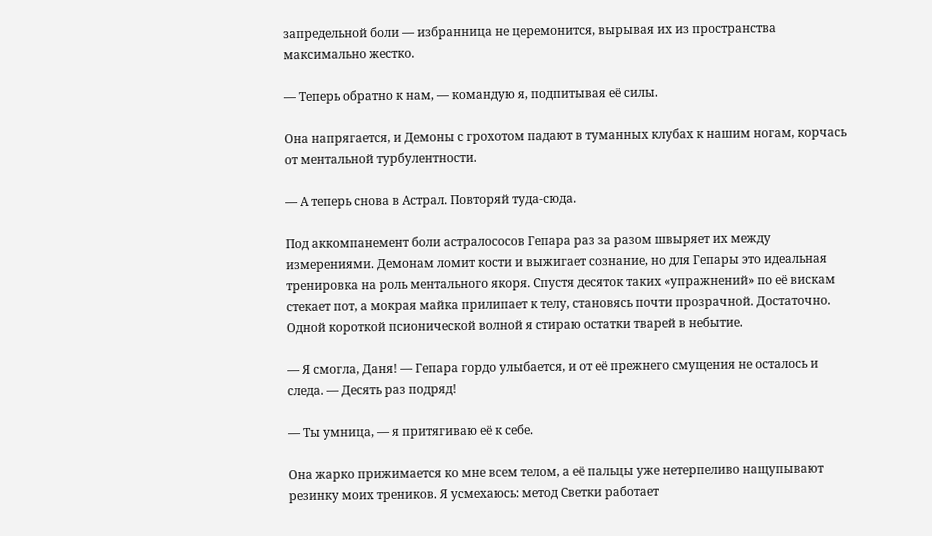запредельной боли — избранница не церемонится, вырывая их из пространства максимально жестко.

— Теперь обратно к нам, — командую я, подпитывая её силы.

Она напрягается, и Демоны с грохотом падают в туманных клубах к нашим ногам, корчась от ментальной турбулентности.

— А теперь снова в Астрал. Повторяй туда-сюда.

Под аккомпанемент боли астралососов Гепара раз за разом швыряет их между измерениями. Демонам ломит кости и выжигает сознание, но для Гепары это идеальная тренировка на роль ментального якоря. Спустя десяток таких «упражнений» по её вискам стекает пот, а мокрая майка прилипает к телу, становясь почти прозрачной. Достаточно. Одной короткой псионической волной я стираю остатки тварей в небытие.

— Я смогла, Даня! — Гепара гордо улыбается, и от её прежнего смущения не осталось и следа. — Десять раз подряд!

— Ты умница, — я притягиваю её к себе.

Она жарко прижимается ко мне всем телом, а её пальцы уже нетерпеливо нащупывают резинку моих треников. Я усмехаюсь: метод Светки работает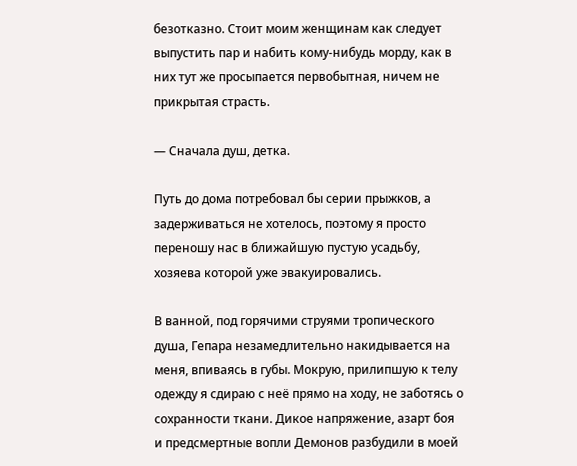безотказно. Стоит моим женщинам как следует выпустить пар и набить кому-нибудь морду, как в них тут же просыпается первобытная, ничем не прикрытая страсть.

— Сначала душ, детка.

Путь до дома потребовал бы серии прыжков, а задерживаться не хотелось, поэтому я просто переношу нас в ближайшую пустую усадьбу, хозяева которой уже эвакуировались.

В ванной, под горячими струями тропического душа, Гепара незамедлительно накидывается на меня, впиваясь в губы. Мокрую, прилипшую к телу одежду я сдираю с неё прямо на ходу, не заботясь о сохранности ткани. Дикое напряжение, азарт боя и предсмертные вопли Демонов разбудили в моей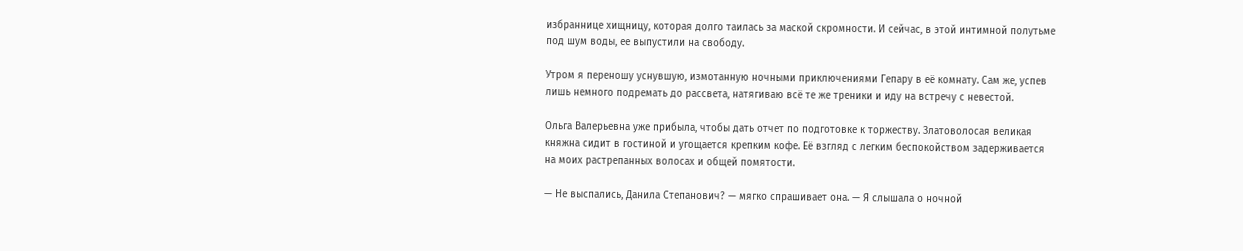избраннице хищницу, которая долго таилась за маской скромности. И сейчас, в этой интимной полутьме под шум воды, ее выпустили на свободу.

Утром я переношу уснувшую, измотанную ночными приключениями Гепару в её комнату. Сам же, успев лишь немного подремать до рассвета, натягиваю всё те же треники и иду на встречу с невестой.

Ольга Валерьевна уже прибыла, чтобы дать отчет по подготовке к торжеству. Златоволосая великая княжна сидит в гостиной и угощается крепким кофе. Её взгляд с легким беспокойством задерживается на моих растрепанных волосах и общей помятости.

— Не выспались, Данила Степанович? — мягко спрашивает она. — Я слышала о ночной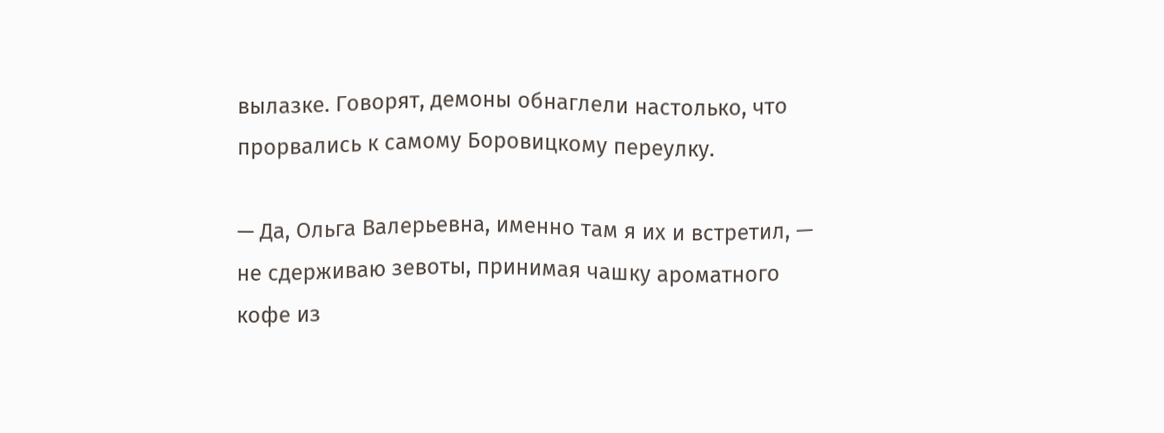вылазке. Говорят, демоны обнаглели настолько, что прорвались к самому Боровицкому переулку.

— Да, Ольга Валерьевна, именно там я их и встретил, — не сдерживаю зевоты, принимая чашку ароматного кофе из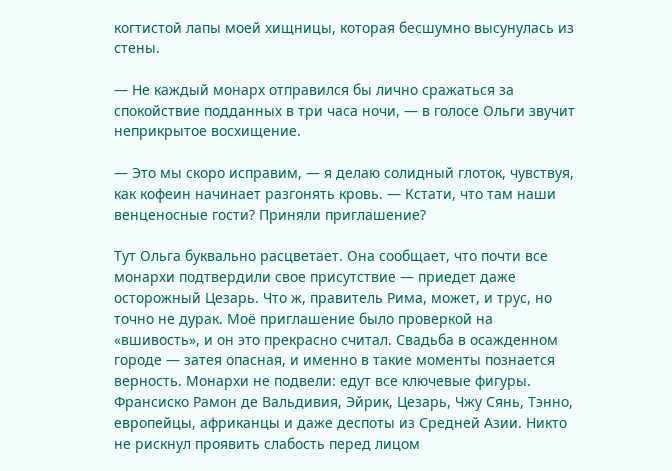когтистой лапы моей хищницы, которая бесшумно высунулась из стены.

— Не каждый монарх отправился бы лично сражаться за спокойствие подданных в три часа ночи, — в голосе Ольги звучит неприкрытое восхищение.

— Это мы скоро исправим, — я делаю солидный глоток, чувствуя, как кофеин начинает разгонять кровь. — Кстати, что там наши венценосные гости? Приняли приглашение?

Тут Ольга буквально расцветает. Она сообщает, что почти все монархи подтвердили свое присутствие — приедет даже осторожный Цезарь. Что ж, правитель Рима, может, и трус, но точно не дурак. Моё приглашение было проверкой на «вшивость», и он это прекрасно считал. Свадьба в осажденном городе — затея опасная, и именно в такие моменты познается верность. Монархи не подвели: едут все ключевые фигуры. Франсиско Рамон де Вальдивия, Эйрик, Цезарь, Чжу Сянь, Тэнно, европейцы, африканцы и даже деспоты из Средней Азии. Никто не рискнул проявить слабость перед лицом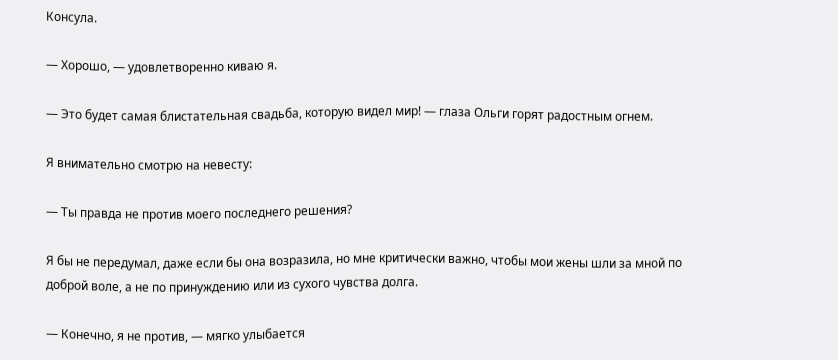Консула.

— Хорошо, — удовлетворенно киваю я.

— Это будет самая блистательная свадьба, которую видел мир! — глаза Ольги горят радостным огнем.

Я внимательно смотрю на невесту:

— Ты правда не против моего последнего решения?

Я бы не передумал, даже если бы она возразила, но мне критически важно, чтобы мои жены шли за мной по доброй воле, а не по принуждению или из сухого чувства долга.

— Конечно, я не против, — мягко улыбается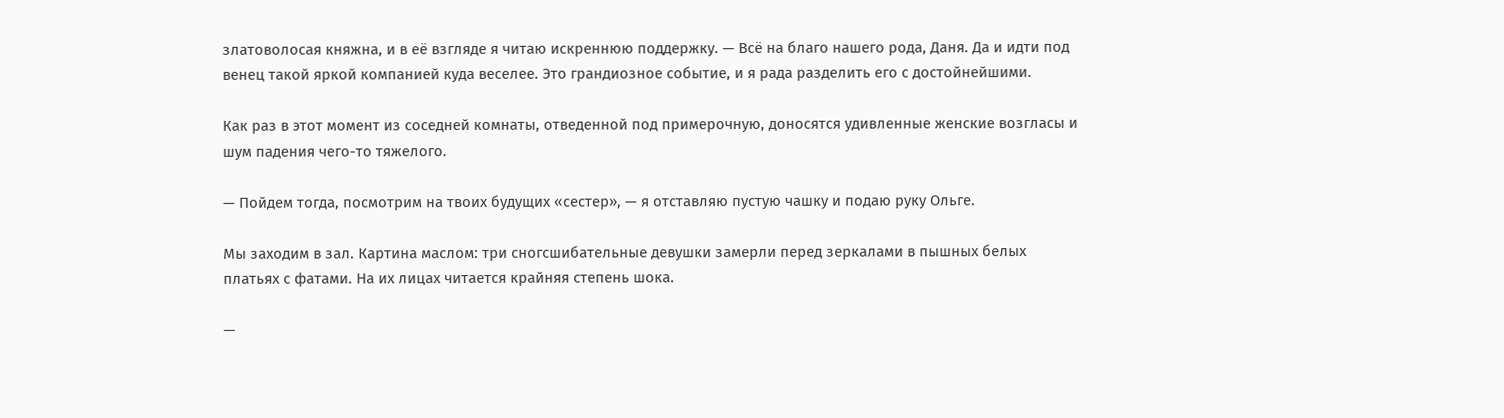златоволосая княжна, и в её взгляде я читаю искреннюю поддержку. — Всё на благо нашего рода, Даня. Да и идти под венец такой яркой компанией куда веселее. Это грандиозное событие, и я рада разделить его с достойнейшими.

Как раз в этот момент из соседней комнаты, отведенной под примерочную, доносятся удивленные женские возгласы и шум падения чего-то тяжелого.

— Пойдем тогда, посмотрим на твоих будущих «сестер», — я отставляю пустую чашку и подаю руку Ольге.

Мы заходим в зал. Картина маслом: три сногсшибательные девушки замерли перед зеркалами в пышных белых платьях с фатами. На их лицах читается крайняя степень шока.

—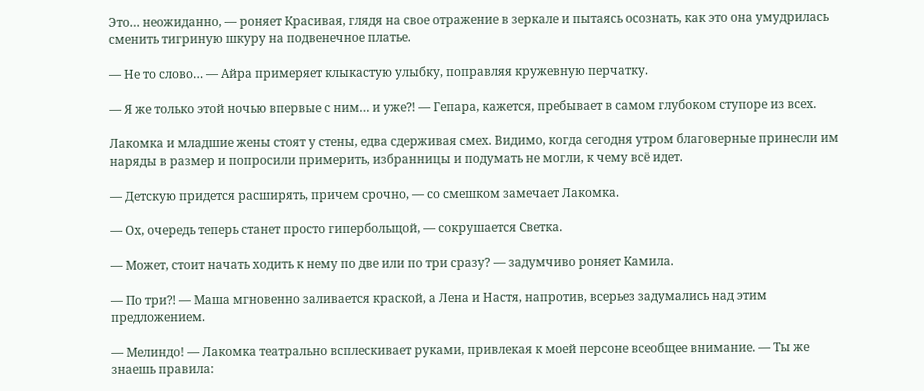Это… неожиданно, — роняет Красивая, глядя на свое отражение в зеркале и пытаясь осознать, как это она умудрилась сменить тигриную шкуру на подвенечное платье.

— Не то слово… — Айра примеряет клыкастую улыбку, поправляя кружевную перчатку.

— Я же только этой ночью впервые с ним… и уже⁈ — Гепара, кажется, пребывает в самом глубоком ступоре из всех.

Лакомка и младшие жены стоят у стены, едва сдерживая смех. Видимо, когда сегодня утром благоверные принесли им наряды в размер и попросили примерить, избранницы и подумать не могли, к чему всё идет.

— Детскую придется расширять, причем срочно, — со смешком замечает Лакомка.

— Ох, очередь теперь станет просто гипербольщой, — сокрушается Светка.

— Может, стоит начать ходить к нему по две или по три сразу? — задумчиво роняет Камила.

— По три⁈ — Маша мгновенно заливается краской, а Лена и Настя, напротив, всерьез задумались над этим предложением.

— Мелиндо! — Лакомка театрально всплескивает руками, привлекая к моей персоне всеобщее внимание. — Ты же знаешь правила: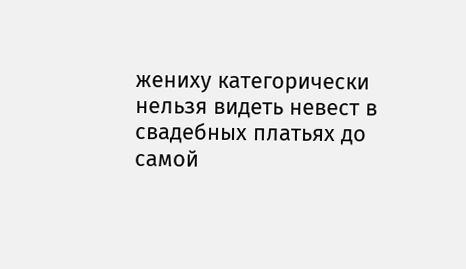жениху категорически нельзя видеть невест в свадебных платьях до самой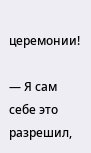церемонии!

— Я сам себе это разрешил,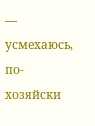— усмехаюсь, по-хозяйски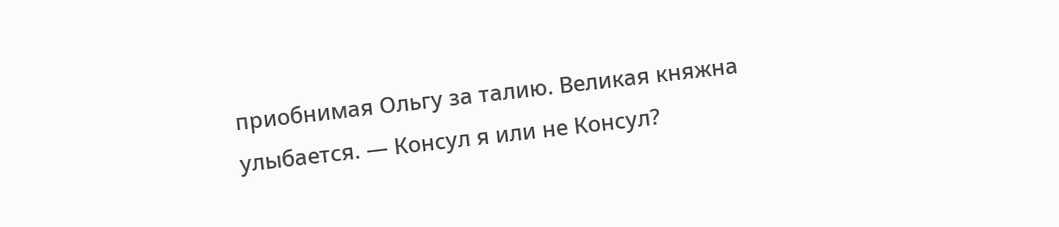приобнимая Ольгу за талию. Великая княжна улыбается. — Консул я или не Консул?